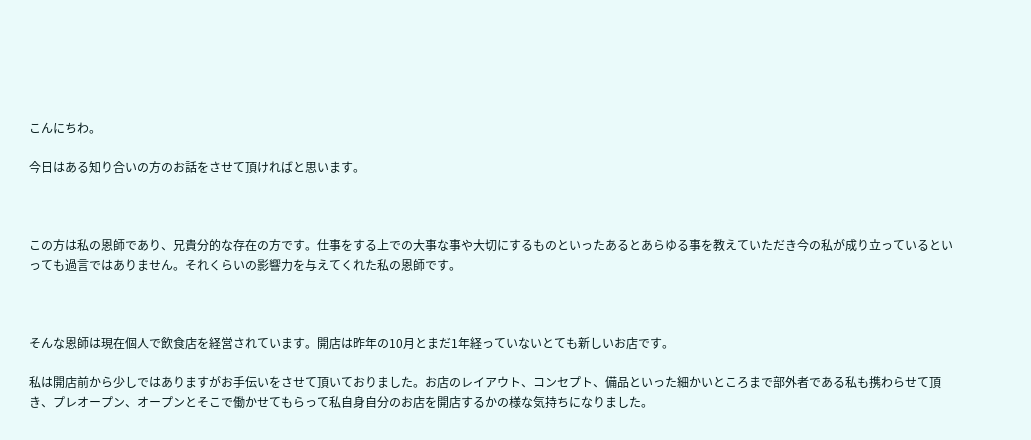こんにちわ。

今日はある知り合いの方のお話をさせて頂ければと思います。



この方は私の恩師であり、兄貴分的な存在の方です。仕事をする上での大事な事や大切にするものといったあるとあらゆる事を教えていただき今の私が成り立っているといっても過言ではありません。それくらいの影響力を与えてくれた私の恩師です。



そんな恩師は現在個人で飲食店を経営されています。開店は昨年の10月とまだ1年経っていないとても新しいお店です。

私は開店前から少しではありますがお手伝いをさせて頂いておりました。お店のレイアウト、コンセプト、備品といった細かいところまで部外者である私も携わらせて頂き、プレオープン、オープンとそこで働かせてもらって私自身自分のお店を開店するかの様な気持ちになりました。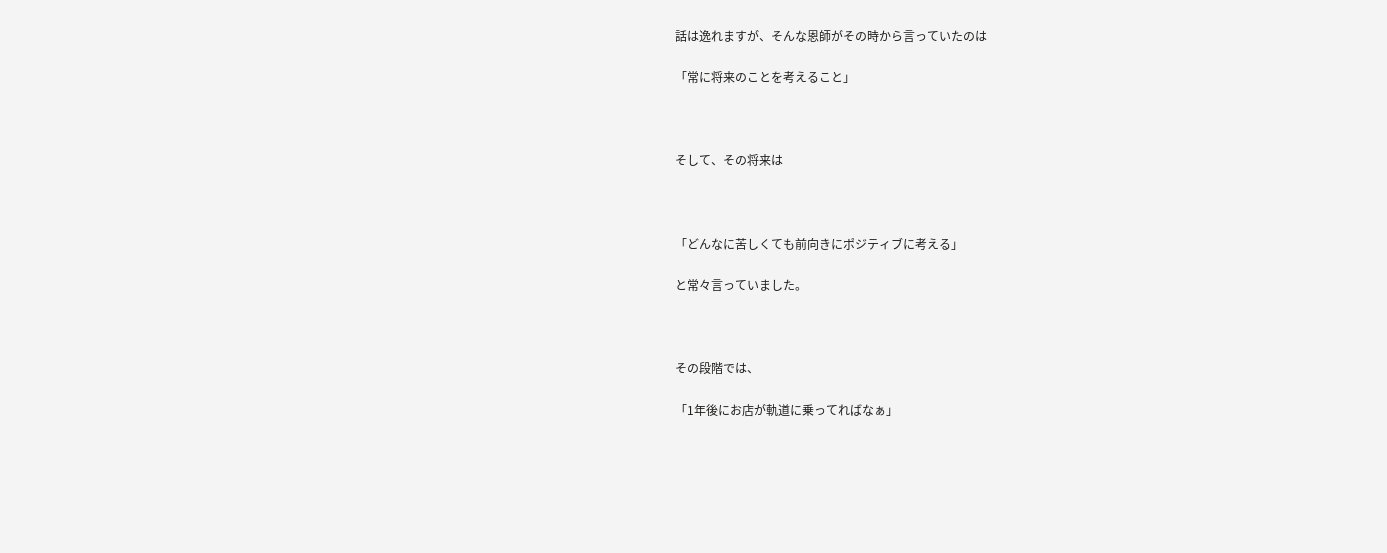話は逸れますが、そんな恩師がその時から言っていたのは

「常に将来のことを考えること」



そして、その将来は



「どんなに苦しくても前向きにポジティブに考える」

と常々言っていました。



その段階では、

「1年後にお店が軌道に乗ってればなぁ」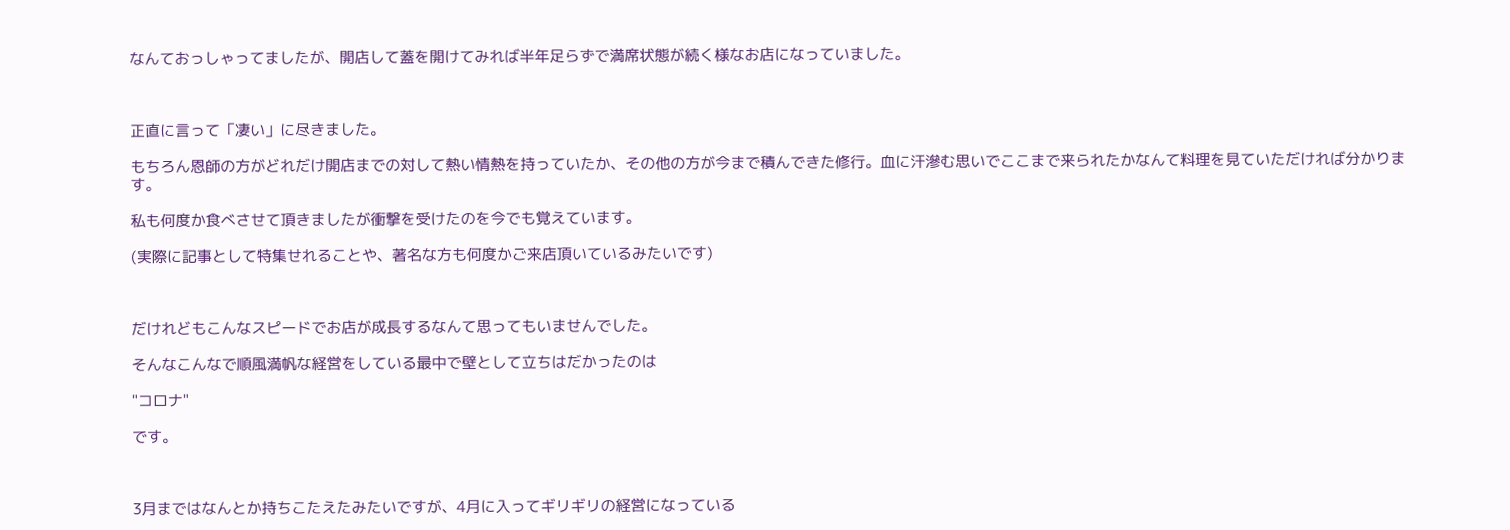なんておっしゃってましたが、開店して蓋を開けてみれば半年足らずで満席状態が続く様なお店になっていました。



正直に言って「凄い」に尽きました。

もちろん恩師の方がどれだけ開店までの対して熱い情熱を持っていたか、その他の方が今まで積んできた修行。血に汗滲む思いでここまで来られたかなんて料理を見ていただければ分かります。

私も何度か食べさせて頂きましたが衝撃を受けたのを今でも覚えています。

(実際に記事として特集せれることや、著名な方も何度かご来店頂いているみたいです)



だけれどもこんなスピードでお店が成長するなんて思ってもいませんでした。

そんなこんなで順風満帆な経営をしている最中で壁として立ちはだかったのは

"コロナ"

です。



3月まではなんとか持ちこたえたみたいですが、4月に入ってギリギリの経営になっている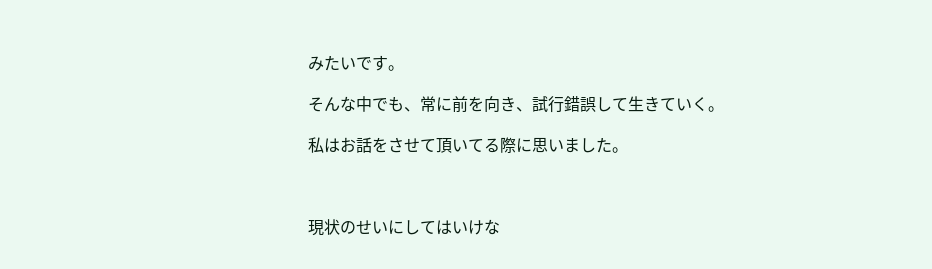みたいです。

そんな中でも、常に前を向き、試行錯誤して生きていく。

私はお話をさせて頂いてる際に思いました。



現状のせいにしてはいけな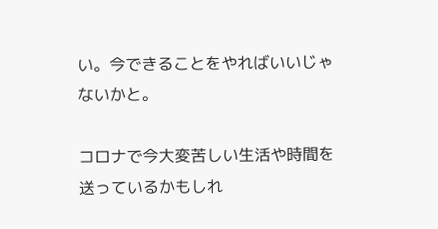い。今できることをやればいいじゃないかと。

コロナで今大変苦しい生活や時間を送っているかもしれ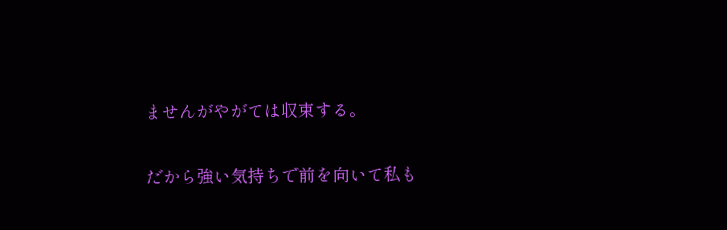ませんがやがては収束する。

だから強い気持ちで前を向いて私も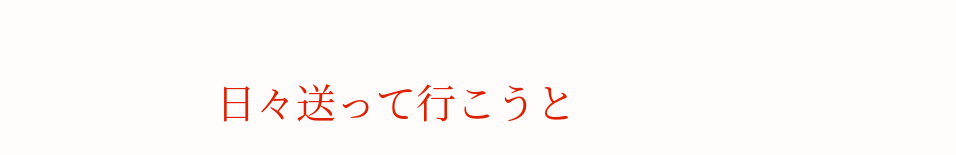日々送って行こうと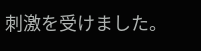刺激を受けました。